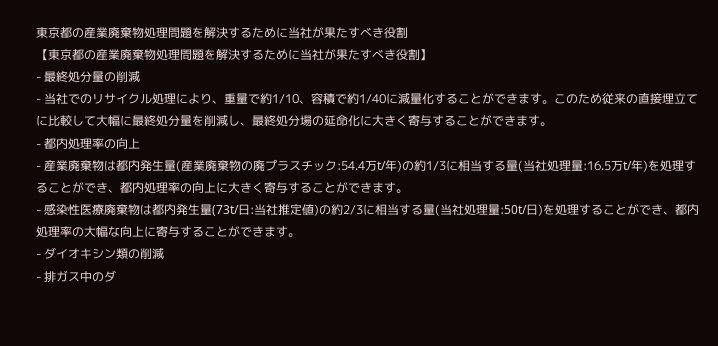東京都の産業廃棄物処理問題を解決するために当社が果たすべき役割
【東京都の産業廃棄物処理問題を解決するために当社が果たすべき役割】
- 最終処分量の削減
- 当社でのリサイクル処理により、重量で約1/10、容積で約1/40に減量化することができます。このため従来の直接埋立てに比較して大幅に最終処分量を削減し、最終処分場の延命化に大きく寄与することができます。
- 都内処理率の向上
- 産業廃棄物は都内発生量(産業廃棄物の廃プラスチック:54.4万t/年)の約1/3に相当する量(当社処理量:16.5万t/年)を処理することができ、都内処理率の向上に大きく寄与することができます。
- 感染性医療廃棄物は都内発生量(73t/日:当社推定値)の約2/3に相当する量(当社処理量:50t/日)を処理することができ、都内処理率の大幅な向上に寄与することができます。
- ダイオキシン類の削減
- 排ガス中のダ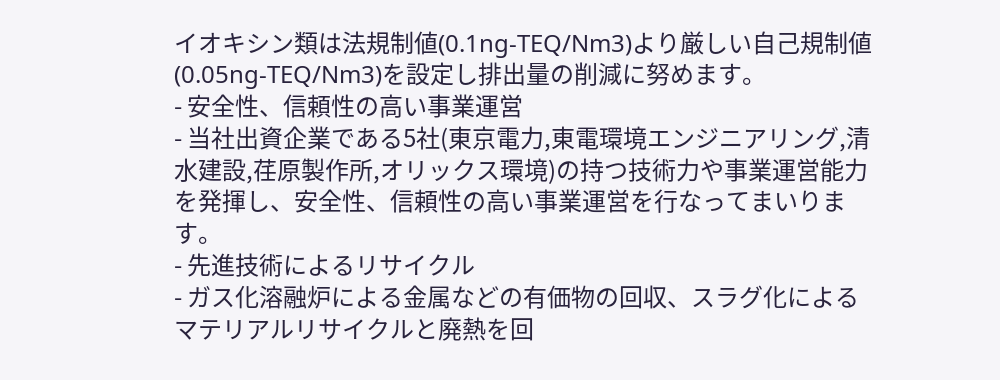イオキシン類は法規制値(0.1ng-TEQ/Nm3)より厳しい自己規制値(0.05ng-TEQ/Nm3)を設定し排出量の削減に努めます。
- 安全性、信頼性の高い事業運営
- 当社出資企業である5社(東京電力,東電環境エンジニアリング,清水建設,荏原製作所,オリックス環境)の持つ技術力や事業運営能力を発揮し、安全性、信頼性の高い事業運営を行なってまいります。
- 先進技術によるリサイクル
- ガス化溶融炉による金属などの有価物の回収、スラグ化によるマテリアルリサイクルと廃熱を回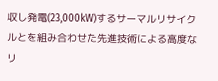収し発電(23,000kW)するサーマルリサイクルとを組み合わせた先進技術による高度なリ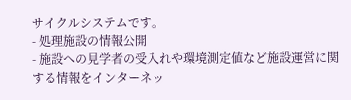サイクルシステムです。
- 処理施設の情報公開
- 施設への見学者の受入れや環境測定値など施設運営に関する情報をインターネッ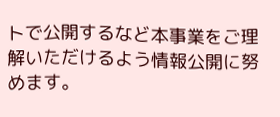トで公開するなど本事業をご理解いただけるよう情報公開に努めます。